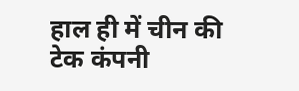हाल ही में चीन की टेक कंपनी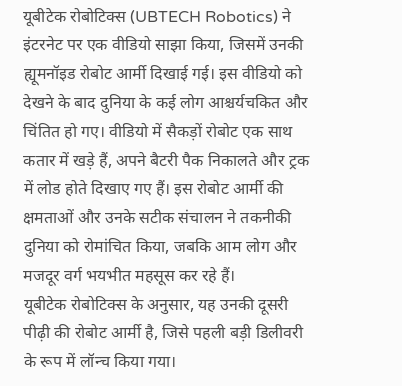यूबीटेक रोबोटिक्स (UBTECH Robotics) ने इंटरनेट पर एक वीडियो साझा किया, जिसमें उनकी ह्यूमनॉइड रोबोट आर्मी दिखाई गई। इस वीडियो को देखने के बाद दुनिया के कई लोग आश्चर्यचकित और चिंतित हो गए। वीडियो में सैकड़ों रोबोट एक साथ कतार में खड़े हैं, अपने बैटरी पैक निकालते और ट्रक में लोड होते दिखाए गए हैं। इस रोबोट आर्मी की क्षमताओं और उनके सटीक संचालन ने तकनीकी दुनिया को रोमांचित किया, जबकि आम लोग और मजदूर वर्ग भयभीत महसूस कर रहे हैं।
यूबीटेक रोबोटिक्स के अनुसार, यह उनकी दूसरी पीढ़ी की रोबोट आर्मी है, जिसे पहली बड़ी डिलीवरी के रूप में लॉन्च किया गया।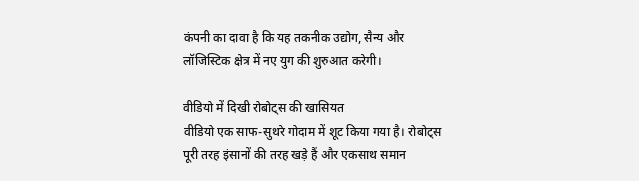कंपनी का दावा है कि यह तकनीक उद्योग, सैन्य और लॉजिस्टिक क्षेत्र में नए युग की शुरुआत करेगी।

वीडियो में दिखी रोबोट्स की खासियत
वीडियो एक साफ-सुथरे गोदाम में शूट किया गया है। रोबोट्स पूरी तरह इंसानों की तरह खड़े हैं और एकसाथ समान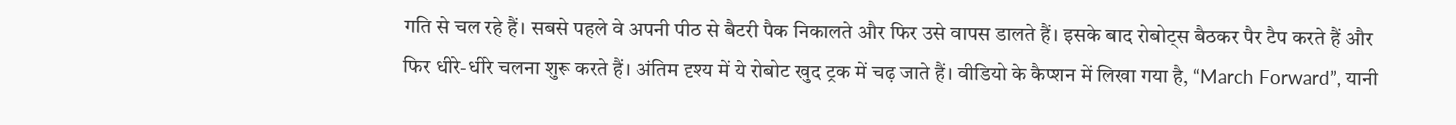गति से चल रहे हैं। सबसे पहले वे अपनी पीठ से बैटरी पैक निकालते और फिर उसे वापस डालते हैं। इसके बाद रोबोट्स बैठकर पैर टैप करते हैं और फिर धीरे-धीरे चलना शुरू करते हैं। अंतिम दृश्य में ये रोबोट खुद ट्रक में चढ़ जाते हैं। वीडियो के कैप्शन में लिखा गया है, “March Forward”, यानी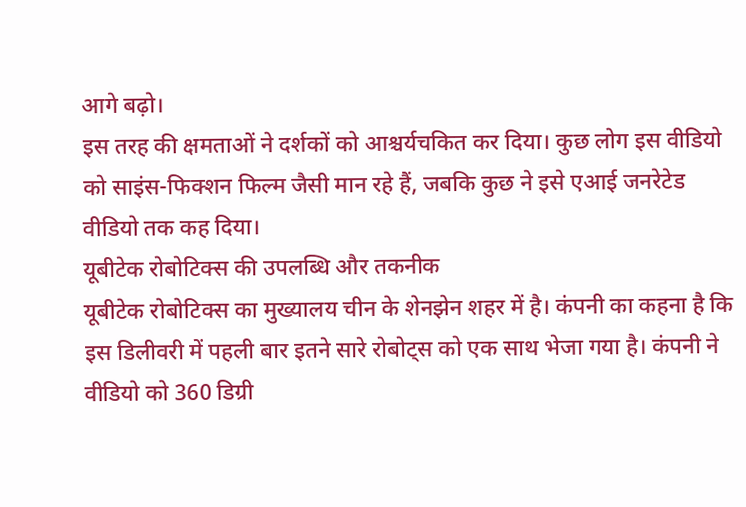आगे बढ़ो।
इस तरह की क्षमताओं ने दर्शकों को आश्चर्यचकित कर दिया। कुछ लोग इस वीडियो को साइंस-फिक्शन फिल्म जैसी मान रहे हैं, जबकि कुछ ने इसे एआई जनरेटेड वीडियो तक कह दिया।
यूबीटेक रोबोटिक्स की उपलब्धि और तकनीक
यूबीटेक रोबोटिक्स का मुख्यालय चीन के शेनझेन शहर में है। कंपनी का कहना है कि इस डिलीवरी में पहली बार इतने सारे रोबोट्स को एक साथ भेजा गया है। कंपनी ने वीडियो को 360 डिग्री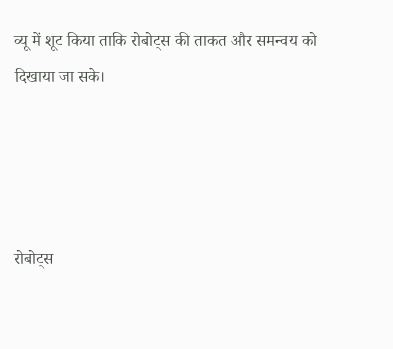व्यू में शूट किया ताकि रोबोट्स की ताकत और समन्वय को दिखाया जा सके।




रोबोट्स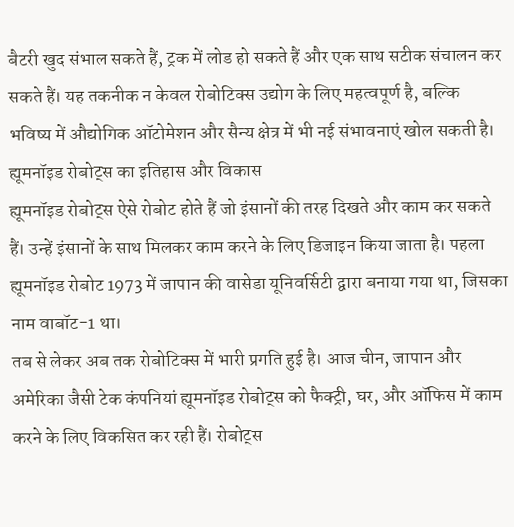बैटरी खुद संभाल सकते हैं, ट्रक में लोड हो सकते हैं और एक साथ सटीक संचालन कर सकते हैं। यह तकनीक न केवल रोबोटिक्स उद्योग के लिए महत्वपूर्ण है, बल्कि भविष्य में औद्योगिक ऑटोमेशन और सैन्य क्षेत्र में भी नई संभावनाएं खोल सकती है।
ह्यूमनॉइड रोबोट्स का इतिहास और विकास
ह्यूमनॉइड रोबोट्स ऐसे रोबोट होते हैं जो इंसानों की तरह दिखते और काम कर सकते हैं। उन्हें इंसानों के साथ मिलकर काम करने के लिए डिजाइन किया जाता है। पहला ह्यूमनॉइड रोबोट 1973 में जापान की वासेडा यूनिवर्सिटी द्वारा बनाया गया था, जिसका नाम वाबॉट-1 था।
तब से लेकर अब तक रोबोटिक्स में भारी प्रगति हुई है। आज चीन, जापान और अमेरिका जैसी टेक कंपनियां ह्यूमनॉइड रोबोट्स को फैक्ट्री, घर, और ऑफिस में काम करने के लिए विकसित कर रही हैं। रोबोट्स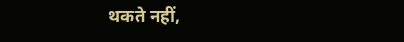थकते नहीं,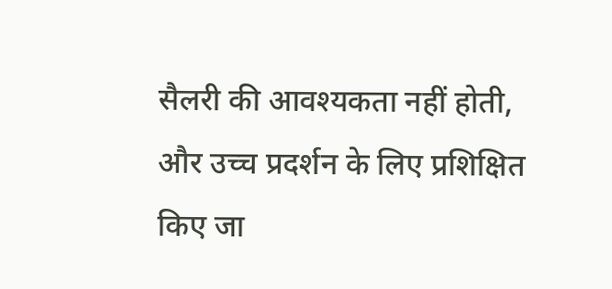सैलरी की आवश्यकता नहीं होती, और उच्च प्रदर्शन के लिए प्रशिक्षित किए जा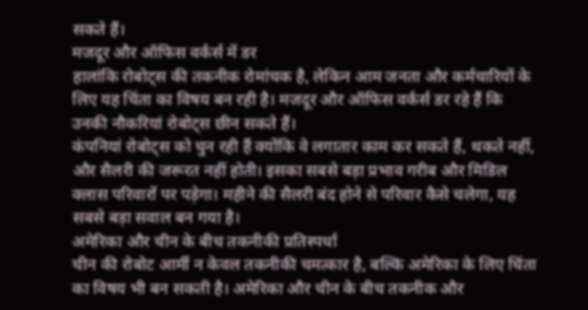सकते हैं।
मजदूर और ऑफिस वर्कर्स में डर
हालांकि रोबोट्स की तकनीक रोमांचक है, लेकिन आम जनता और कर्मचारियों के लिए यह चिंता का विषय बन रही है। मजदूर और ऑफिस वर्कर्स डर रहे हैं कि उनकी नौकरियां रोबोट्स छीन सकते हैं।
कंपनियां रोबोट्स को चुन रही हैं क्योंकि वे लगातार काम कर सकते हैं, थकते नहीं, और सैलरी की जरूरत नहीं होती। इसका सबसे बड़ा प्रभाव गरीब और मिडिल क्लास परिवारों पर पड़ेगा। महीने की सैलरी बंद होने से परिवार कैसे चलेगा, यह सबसे बड़ा सवाल बन गया है।
अमेरिका और चीन के बीच तकनीकी प्रतिस्पर्धा
चीन की रोबोट आर्मी न केवल तकनीकी चमत्कार है, बल्कि अमेरिका के लिए चिंता का विषय भी बन सकती है। अमेरिका और चीन के बीच तकनीक और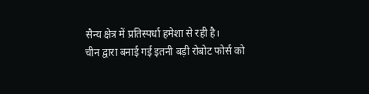सैन्य क्षेत्र में प्रतिस्पर्धा हमेशा से रही है।
चीन द्वारा बनाई गई इतनी बड़ी रोबोट फोर्स को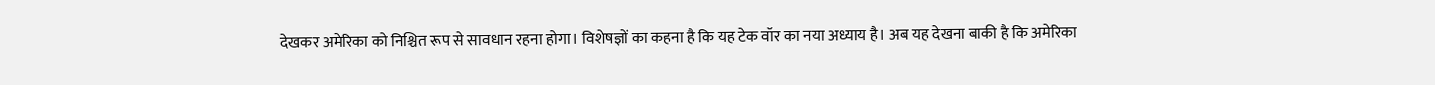देखकर अमेरिका को निश्चित रूप से सावधान रहना होगा। विशेषज्ञों का कहना है कि यह टेक वॉर का नया अध्याय है। अब यह देखना बाकी है कि अमेरिका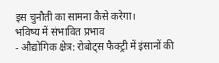इस चुनौती का सामना कैसे करेगा।
भविष्य में संभावित प्रभाव
- औद्योगिक क्षेत्र: रोबोट्स फैक्ट्री में इंसानों की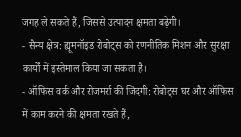जगह ले सकते हैं, जिससे उत्पादन क्षमता बढ़ेगी।
- सैन्य क्षेत्र: ह्यूमनॉइड रोबोट्स को रणनीतिक मिशन और सुरक्षा कार्यों में इस्तेमाल किया जा सकता है।
- ऑफिस वर्क और रोजमर्रा की जिंदगी: रोबोट्स घर और ऑफिस में काम करने की क्षमता रखते हैं,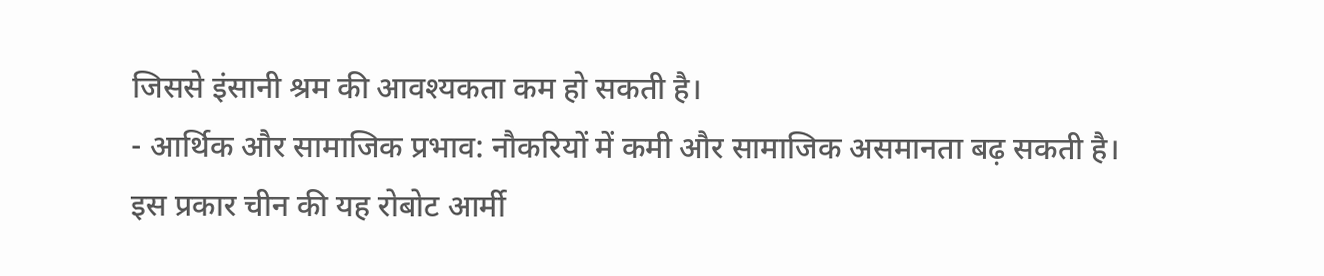जिससे इंसानी श्रम की आवश्यकता कम हो सकती है।
- आर्थिक और सामाजिक प्रभाव: नौकरियों में कमी और सामाजिक असमानता बढ़ सकती है।
इस प्रकार चीन की यह रोबोट आर्मी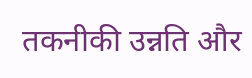तकनीकी उन्नति और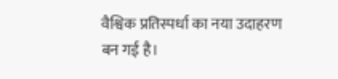वैश्विक प्रतिस्पर्धा का नया उदाहरण बन गई है।